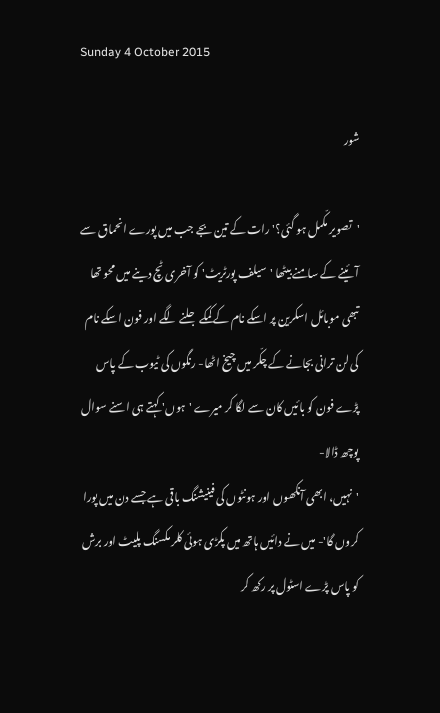Sunday 4 October 2015

شور

'تصویر مکّمل ہو گئی؟' رات کے تین بجے جب میں پورے انحماق سے آئینے کے سامنے بیٹھا 'سیلف پورٹریٹ' کو آخری ٹچ دینے میں محو تھا تبھی موبائل اسکرین پر اسکے نام کے کمکے جلنے لگے اور فون اسکے نام کی لن ترانی بجانے کے چکّر میں چیخ اٹھا- رنگوں کی ٹیوب کے پاس پڑے فون کو بائیں کان سے لگا کر میرے 'ہوں' کہتے ہی اسنے سوال پوچھ ڈالا-
'نہیں، ابھی آنکھوں اور ہونٹوں کی فینیشنگ باقی ہے جسے دن میں پورا کروں گا'- میں نے دائیں ہاتھ میں پکڑی ہوئی کلر مکسنگ پلیٹ اور برش کو پاس پڑے اسٹول پر رکھ کر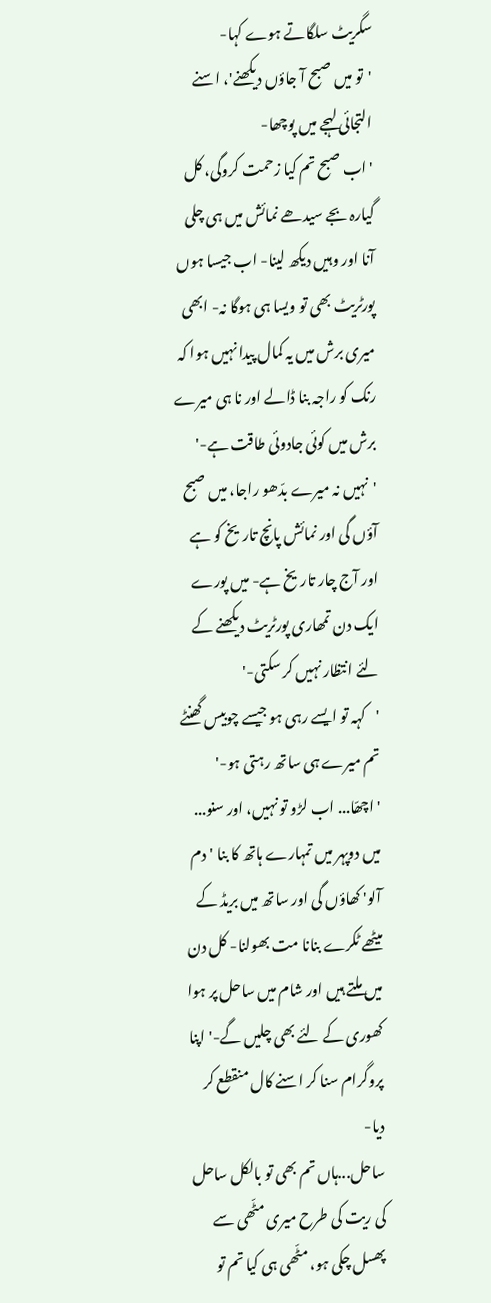سگریٹ سلگاتے ہوے کہا-
'تو میں صبح آ جاؤں دیکھنے'، اسنے التجائی لہجے میں پوچھا-
'اب صبح تم کیا زحمت کروگی، کل گیارہ بجے سیدھے نمائش میں ہی چلی آنا اور وہیں دیکھ لینا- اب جیسا ہوں پورٹریٹ بھی تو ویسا ہی ہوگا نہ- ابھی میری برش میں یہ کمال پیدا نہیں ہوا کہ رنک کو راجہ بنا ڈالے اور نا ہی میرے برش میں کوئی جادوئی طاقت ہے-'
'نہیں نہ میرے بدّھو راجا، میں صبح آؤں گی اور نمائش پانچ تاریخ کو ہے اور آج چار تاریخ ہے- میں پورے ایک دن تمھاری پورٹریٹ دیکھنے کے لئے انتظار نہیں کر سکتی-'
'کہہ تو ایسے رہی ہو جیسے چوبیس گھنٹے تم میرے ہی ساتھ رہتی ہو-'
'اچھّا... اب لڑو تو نہیں، اور سنو... میں دوپہر میں تمہارے ہاتھ کا بنا 'دم آلو' کھاؤں گی اور ساتھ میں بریڈ کے میٹھے ٹکرے بنانا مت بھولنا- کل دن میں ملتے ہیں اور شام میں ساحل پر ہوا کھوری کے لئے بھی چلیں گے-' اپنا پروگرام سنا کر اسنے کال منقطع کر دیا-
ساحل...ہاں تم بھی تو بالکل ساحل کی ریت کی طرح میری مٹّھی سے پھسل چکی ہو، مٹّھی ہی کیا تم تو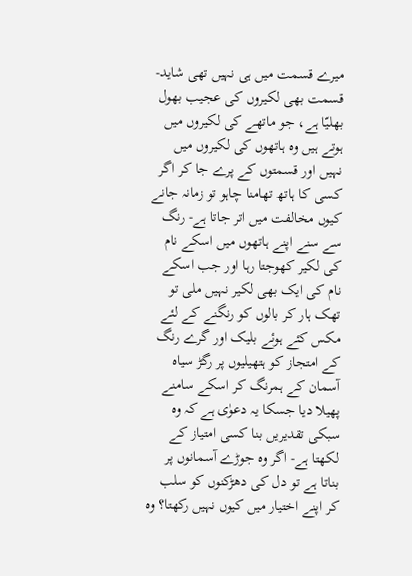میرے قسمت میں ہی نہیں تھی شاید- قسمت بھی لکیروں کی عجیب بھول بھلیّا ہے، جو ماتھے کی لکیروں میں ہوتے ہیں وہ ہاتھوں کی لکیروں میں نہیں اور قسمتوں کے پرے جا کر اگر کسی کا ہاتھ تھامنا چاہو تو زمانہ جانے کیوں مخالفت میں اتر جاتا ہے- رنگ سے سنے اپنے ہاتھوں میں اسکے نام کی لکیر کھوجتا رہا اور جب اسکے نام کی ایک بھی لکیر نہیں ملی تو تھک ہار کر بالوں کو رنگنے کے لئے مکس کئے ہوئے بلیک اور گرے رنگ کے امتجاز کو ہتھیلیوں پر رگڑ سیاہ آسمان کے ہمرنگ کر اسکے سامنے پھیلا دیا جسکا یہ دعوٰی ہے کہ وہ سبکی تقدیریں بنا کسی امتیاز کے لکھتا ہے- اگر وہ جوڑے آسمانوں پر بناتا ہے تو دل کی دھڑکنوں کو سلب کر اپنے اختیار میں کیوں نہیں رکھتا؟ وہ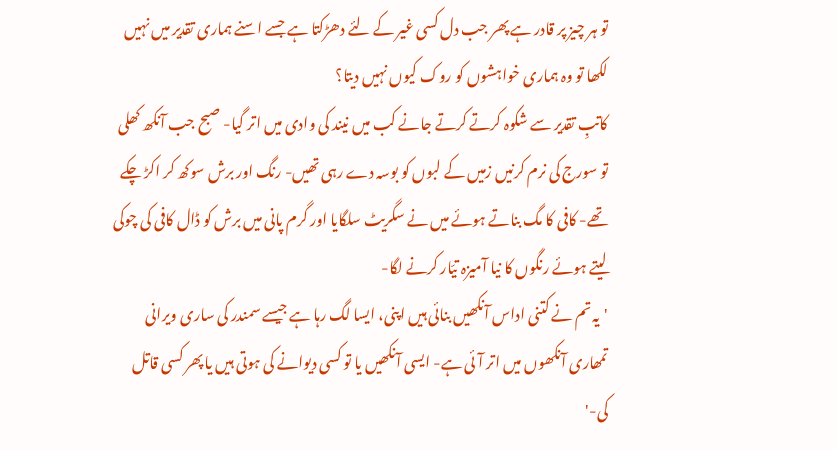تو ہر چیز پر قادر ہے پھر جب دل کسی غیر کے لئے دھڑکتا ہے جسے اسنے ہماری تقدیر میں نہیں لکھا تو وہ ہماری خواہشوں کو روک کیوں نہیں دیتا؟
کاتبِ تقدیر سے شکوہ کرتے کرتے جانے کب میں نیند کی وادی میں اتر گیا- صبح جب آنکھ کھلی تو سورج کی نرم کرنیں زمیں کے لبوں کو بوسہ دے رہی تھیں- رنگ اور برش سوکھ کر اکڑ چکے تھے- کافی کا مگ بناتے ہوئے میں نے سگریٹ سلگایا اور گرم پانی میں برش کو ڈال کافی کی چوکی لیتے ہوئے رنگوں کا نیا آمیزہ تیّار کرنے لگا-
'یہ تم نے کتنی اداس آنکھیں بنائی ہیں اپنی، ایسا لگ رہا ہے جیسے سمندر کی ساری ویرانی تمھاری آنکھوں میں اتر آئی ہے- ایسی آنکھیں یا تو کسی دیوانے کی ہوتی ہیں یا پھر کسی قاتل کی-'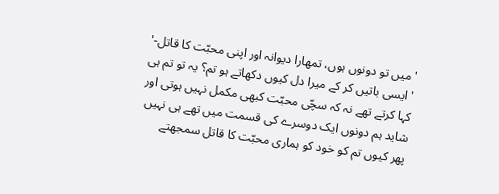'میں تو دونوں ہوں، تمھارا دیوانہ اور اپنی محبّت کا قاتل-'
'ایسی باتیں کر کے میرا دل کیوں دکھاتے ہو تم؟ یہ تو تم ہی کہا کرتے تھے نہ کہ سچّی محبّت کبھی مکمل نہیں ہوتی اور شاید ہم دونوں ایک دوسرے کی قسمت میں تھے ہی نہیں پھر کیوں تم کو خود کو ہماری محبّت کا قاتل سمجھتے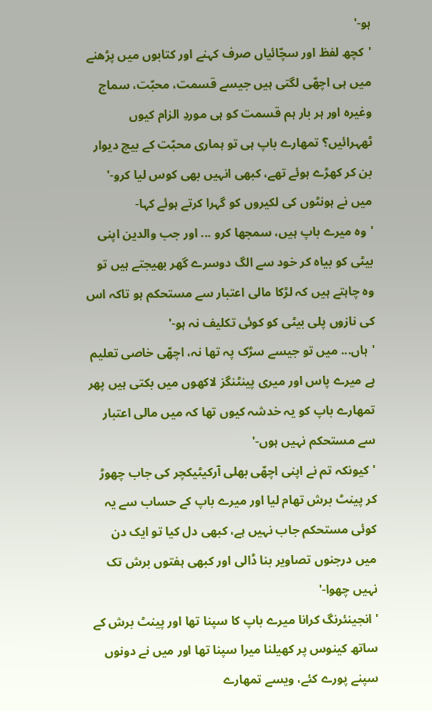ہو-'
'کچھ لفظ اور سچّائیاں صرف کہنے اور کتابوں میں پڑھنے میں ہی اچھّی لگتی ہیں جیسے قسمت، محبّت، سماج وغیرہ اور ہر بار ہم قسمت کو ہی موردِ الزام کیوں ٹھہرائیں؟ تمھارے باپ ہی تو ہماری محبّت کے بیچ دیوار بن کر کھڑے ہوئے تھے، کبھی انہیں بھی کوس لیا کرو-' میں نے ہونٹوں کی لکیروں کو گہرا کرتے ہوئے کہا-
'وہ میرے باپ ہیں، سمجھا کرو ... اور جب والدین اپنی بیٹی کو بیاہ کر خود سے الگ دوسرے گھر بھیجتے ہیں تو وہ چاہتے ہیں کہ لڑکا مالی اعتبار سے مستحکم ہو تاکہ اس کی نازوں پلی بیٹی کو کوئی تکلیف نہ ہو-'
'ہاں... میں تو جیسے سڑک پہ تھا نہ، اچھّی خاصی تعلیم ہے میرے پاس اور میری پینٹنگز لاکھوں میں بکتی ہیں پھر تمھارے باپ کو یہ خدشہ کیوں تھا کہ میں مالی اعتبار سے مستحکم نہیں ہوں-'
'کیونکہ تم نے اپنی اچھّی بھلی آرکیٹیکچر کی جاب چھوڑ کر پینٹ برش تھام لیا اور میرے باپ کے حساب سے یہ کوئی مستحکم جاب نہیں ہے، کبھی دل کیا تو ایک دن میں درجنوں تصاویر بنا ڈالی اور کبھی ہفتوں برش تک نہیں چھوا-'
'انجینئرنگ کرانا میرے باپ کا سپنا تھا اور پینٹ برش کے ساتھ کینوس پر کھیلنا میرا سپنا تھا اور میں نے دونوں سپنے پورے کئے، ویسے تمھارے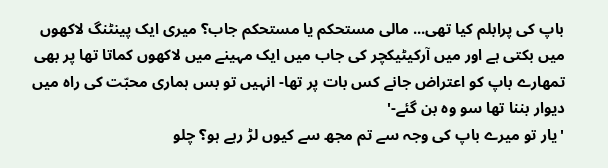باپ کی پرابلم کیا تھی... مالی مستحکم یا مستحکم جاب؟ میری ایک پینٹنگ لاکھوں میں بکتی ہے اور میں آرکیٹیکچر کی جاب میں ایک مہینے میں لاکھوں کماتا تھا پر بھی تمھارے باپ کو اعتراض جانے کس بات پر تھا- انہیں تو بس ہماری محبّت کی راہ میں دیوار بننا تھا سو وہ بن گئے-'
'یار تو میرے باپ کی وجہ سے تم مجھ سے کیوں لڑ رہے ہو؟ چلو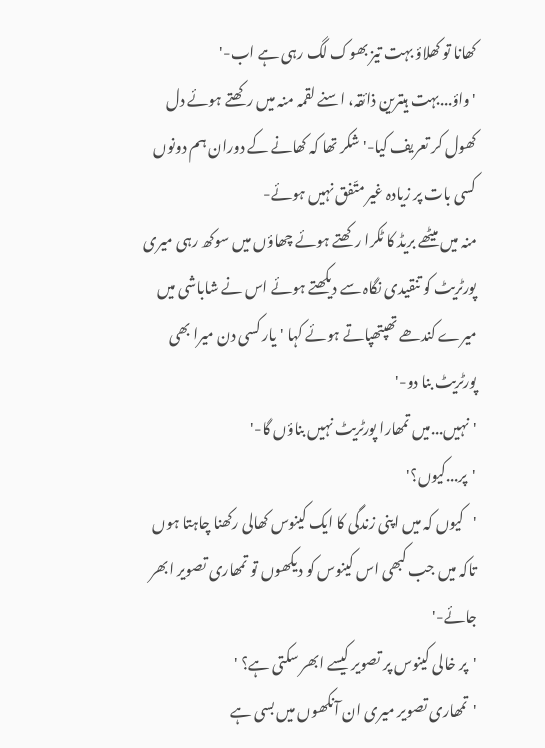کھانا تو کھلاؤ بہت تیز بھوک لگ رہی ہے اب-'
'واؤ...بہت ہیترین ذائقہ، اسنے لقمہ منہ میں رکھتے ہوئے دل کھول کر تعریف کیا-' شکر تھا کہ کھانے کے دوران ہم دونوں کسی بات پر زیادہ غیر متّفق نہیں ہوئے-
منہ میں میٹھے بریڈ کا ٹکرا رکھتے ہوئے چھاؤں میں سوکھ رہی میری پورٹریٹ کو تنقیدی نگاہ سے دیکھتے ہوئے اس نے شاباشی میں میرے کندھے تھپتھپاتے ہوئے کہا 'یار کسی دن میرا بھی پورٹریٹ بنا دو-'
'نہیں...میں تمھارا پورٹریٹ نہیں بناؤں گا-'
'پر...کیوں؟'
'کیوں کہ میں اپنی زندگی کا ایک کینوس کھالی رکھنا چاہتا ہوں تاکہ میں جب کبھی اس کینوس کو دیکھوں تو تمھاری تصویر ابھر جائے-'
'پر خالی کینوس پر تصویر کیسے ابھر سکتی ہے؟ '
'تمھاری تصویر میری ان آنکھوں میں بسی ہے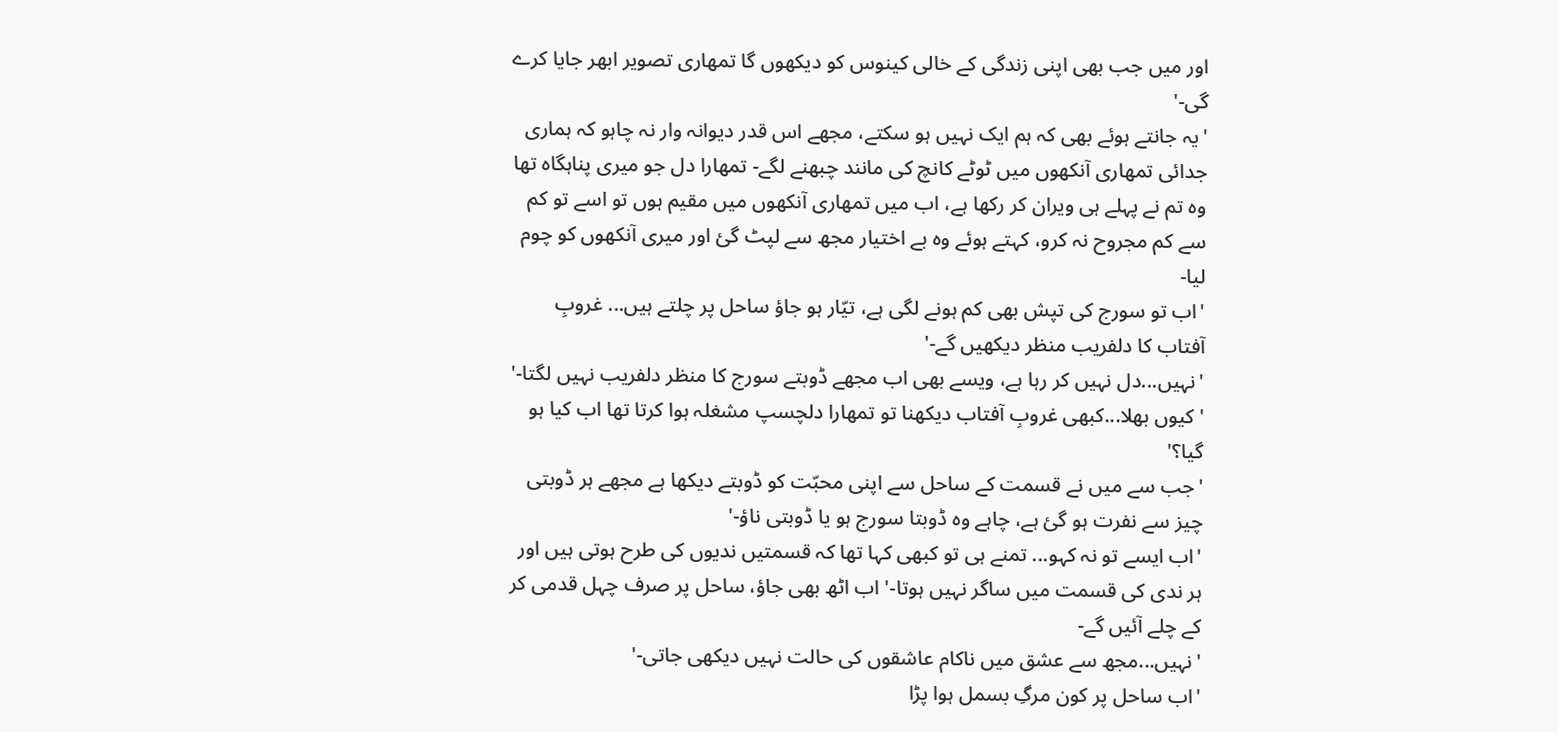اور میں جب بھی اپنی زندگی کے خالی کینوس کو دیکھوں گا تمھاری تصویر ابھر جایا کرے گی-'
'یہ جانتے ہوئے بھی کہ ہم ایک نہیں ہو سکتے، مجھے اس قدر دیوانہ وار نہ چاہو کہ ہماری جدائی تمھاری آنکھوں میں ٹوٹے کانچ کی مانند چبھنے لگے- تمھارا دل جو میری پناہگاہ تھا وہ تم نے پہلے ہی ویران کر رکھا ہے، اب میں تمھاری آنکھوں میں مقیم ہوں تو اسے تو کم سے کم مجروح نہ کرو، کہتے ہوئے وہ بے اختیار مجھ سے لپٹ گئ اور میری آنکھوں کو چوم لیا-
'اب تو سورج کی تپش بھی کم ہونے لگی ہے، تیّار ہو جاؤ ساحل پر چلتے ہیں... غروبِ آفتاب کا دلفریب منظر دیکھیں گے-'
'نہیں...دل نہیں کر رہا ہے، ویسے بھی اب مجھے ڈوبتے سورج کا منظر دلفریب نہیں لگتا-'
'کیوں بھلا...کبھی غروبِ آفتاب دیکھنا تو تمھارا دلچسپ مشغلہ ہوا کرتا تھا اب کیا ہو گیا؟'
'جب سے میں نے قسمت کے ساحل سے اپنی محبّت کو ڈوبتے دیکھا ہے مجھے ہر ڈوبتی چیز سے نفرت ہو گئ ہے، چاہے وہ ڈوبتا سورج ہو یا ڈوبتی ناؤ-'
'اب ایسے تو نہ کہو... تمنے ہی تو کبھی کہا تھا کہ قسمتیں ندیوں کی طرح ہوتی ہیں اور ہر ندی کی قسمت میں ساگر نہیں ہوتا-' اب اٹھ بھی جاؤ، ساحل پر صرف چہل قدمی کر کے چلے آئیں گے-
'نہیں...مجھ سے عشق میں ناکام عاشقوں کی حالت نہیں دیکھی جاتی-'
'اب ساحل پر کون مرگِ بسمل ہوا پڑا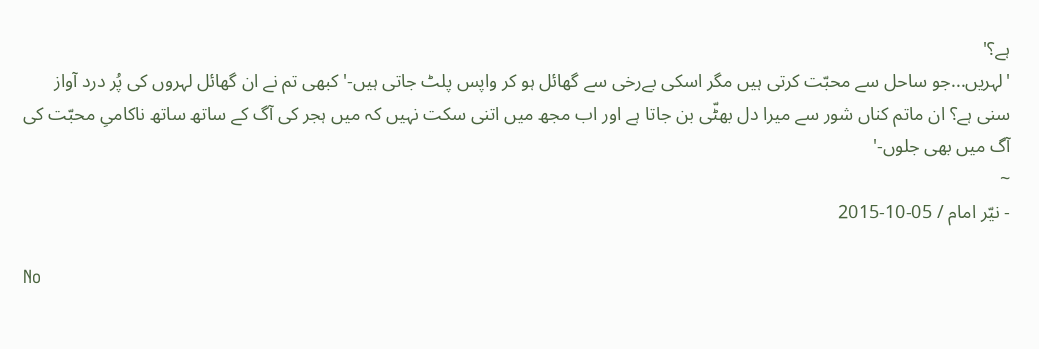ہے؟'
'لہریں...جو ساحل سے محبّت کرتی ہیں مگر اسکی بےرخی سے گھائل ہو کر واپس پلٹ جاتی ہیں-' کبھی تم نے ان گھائل لہروں کی پُر درد آواز سنی ہے؟ ان ماتم کناں شور سے میرا دل بھٹّی بن جاتا ہے اور اب مجھ میں اتنی سکت نہیں کہ میں ہجر کی آگ کے ساتھ ساتھ ناکامیِ محبّت کی آگ میں بھی جلوں-'
~
- نیّر امام / 05-10-2015

No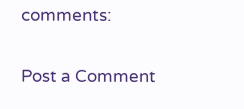comments:

Post a Comment